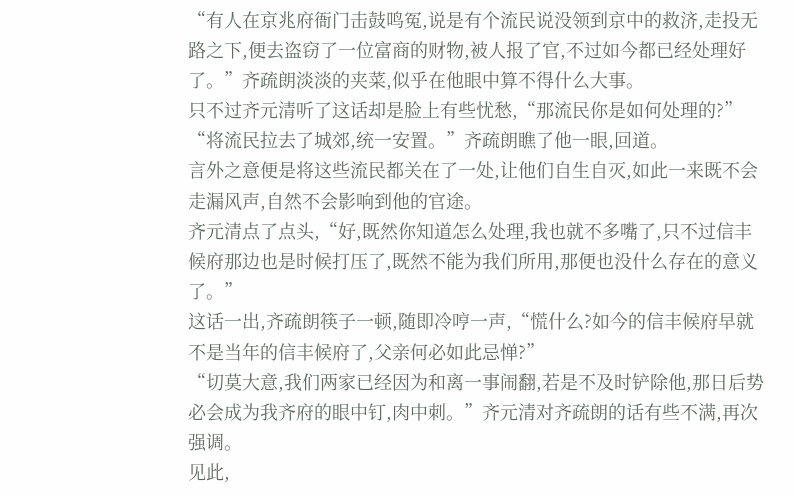“有人在京兆府衙门击鼓鸣冤,说是有个流民说没领到京中的救济,走投无路之下,便去盗窃了一位富商的财物,被人报了官,不过如今都已经处理好了。”齐疏朗淡淡的夹菜,似乎在他眼中算不得什么大事。
只不过齐元清听了这话却是脸上有些忧愁,“那流民你是如何处理的?”
“将流民拉去了城郊,统一安置。”齐疏朗瞧了他一眼,回道。
言外之意便是将这些流民都关在了一处,让他们自生自灭,如此一来既不会走漏风声,自然不会影响到他的官途。
齐元清点了点头,“好,既然你知道怎么处理,我也就不多嘴了,只不过信丰候府那边也是时候打压了,既然不能为我们所用,那便也没什么存在的意义了。”
这话一出,齐疏朗筷子一顿,随即冷哼一声,“慌什么?如今的信丰候府早就不是当年的信丰候府了,父亲何必如此忌惮?”
“切莫大意,我们两家已经因为和离一事闹翻,若是不及时铲除他,那日后势必会成为我齐府的眼中钉,肉中刺。”齐元清对齐疏朗的话有些不满,再次强调。
见此,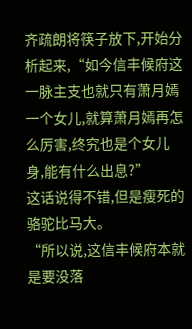齐疏朗将筷子放下,开始分析起来,“如今信丰候府这一脉主支也就只有萧月嫣一个女儿,就算萧月嫣再怎么厉害,终究也是个女儿身,能有什么出息?”
这话说得不错,但是瘦死的骆驼比马大。
“所以说,这信丰候府本就是要没落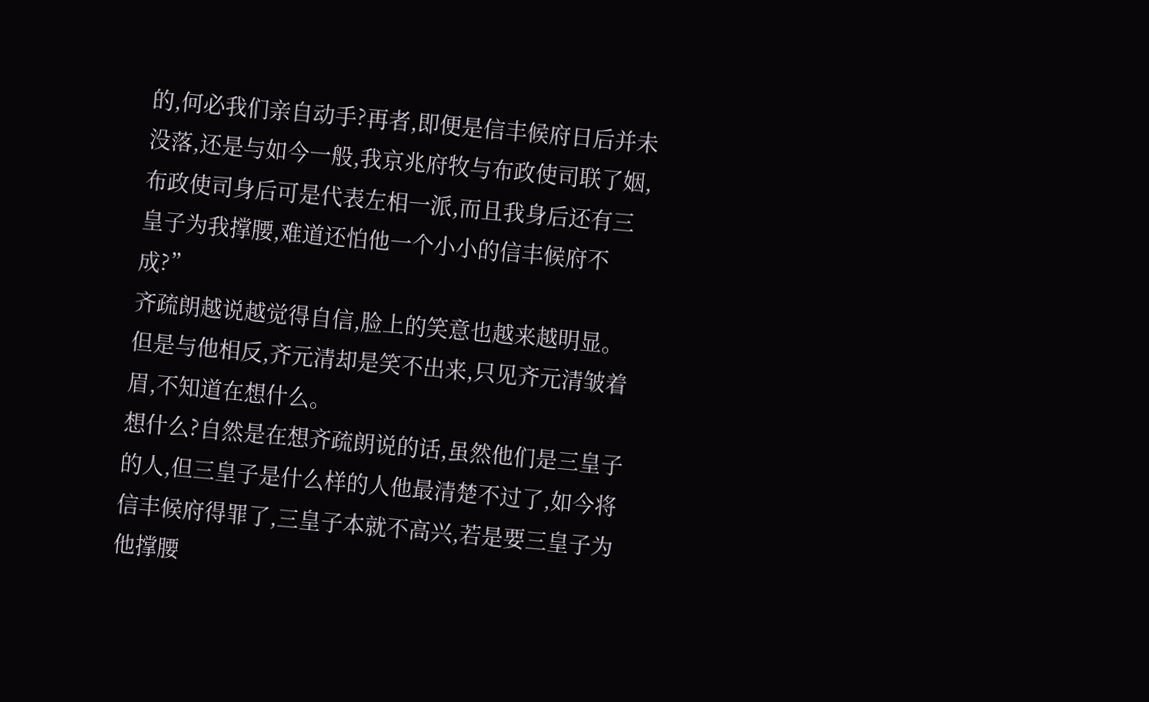的,何必我们亲自动手?再者,即便是信丰候府日后并未没落,还是与如今一般,我京兆府牧与布政使司联了姻,布政使司身后可是代表左相一派,而且我身后还有三皇子为我撑腰,难道还怕他一个小小的信丰候府不成?”
齐疏朗越说越觉得自信,脸上的笑意也越来越明显。
但是与他相反,齐元清却是笑不出来,只见齐元清皱着眉,不知道在想什么。
想什么?自然是在想齐疏朗说的话,虽然他们是三皇子的人,但三皇子是什么样的人他最清楚不过了,如今将信丰候府得罪了,三皇子本就不高兴,若是要三皇子为他撑腰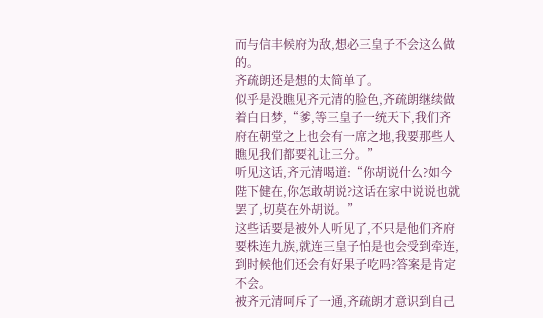而与信丰候府为敌,想必三皇子不会这么做的。
齐疏朗还是想的太简单了。
似乎是没瞧见齐元清的脸色,齐疏朗继续做着白日梦,“爹,等三皇子一统天下,我们齐府在朝堂之上也会有一席之地,我要那些人瞧见我们都要礼让三分。”
听见这话,齐元清喝道:“你胡说什么?如今陛下健在,你怎敢胡说?这话在家中说说也就罢了,切莫在外胡说。”
这些话要是被外人听见了,不只是他们齐府要株连九族,就连三皇子怕是也会受到牵连,到时候他们还会有好果子吃吗?答案是肯定不会。
被齐元清呵斥了一通,齐疏朗才意识到自己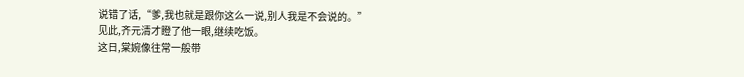说错了话,“爹,我也就是跟你这么一说,别人我是不会说的。”
见此,齐元清才瞪了他一眼,继续吃饭。
这日,棠婉像往常一般带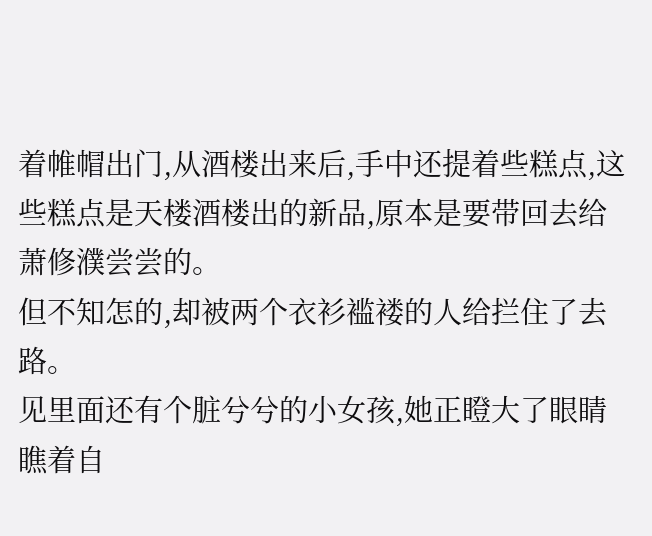着帷帽出门,从酒楼出来后,手中还提着些糕点,这些糕点是天楼酒楼出的新品,原本是要带回去给萧修濮尝尝的。
但不知怎的,却被两个衣衫褴褛的人给拦住了去路。
见里面还有个脏兮兮的小女孩,她正瞪大了眼睛瞧着自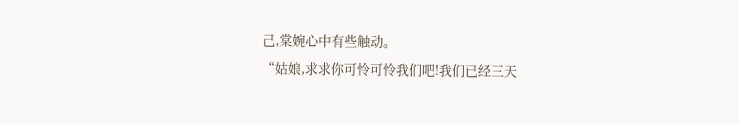己,棠婉心中有些触动。
“姑娘,求求你可怜可怜我们吧!我们已经三天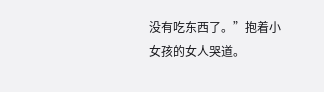没有吃东西了。”抱着小女孩的女人哭道。